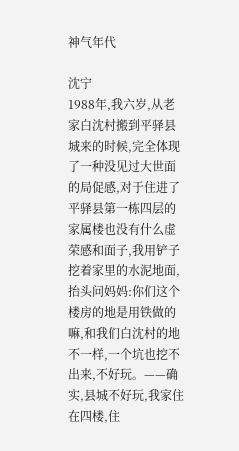神气年代

沈宁
1988年,我六岁,从老家白沈村搬到平驿县城来的时候,完全体现了一种没见过大世面的局促感,对于住进了平驿县第一栋四层的家属楼也没有什么虚荣感和面子,我用铲子挖着家里的水泥地面,抬头问妈妈:你们这个楼房的地是用铁做的嘛,和我们白沈村的地不一样,一个坑也挖不出来,不好玩。——确实,县城不好玩,我家住在四楼,住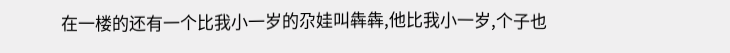在一楼的还有一个比我小一岁的尕娃叫犇犇,他比我小一岁,个子也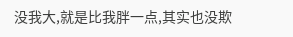没我大,就是比我胖一点,其实也没欺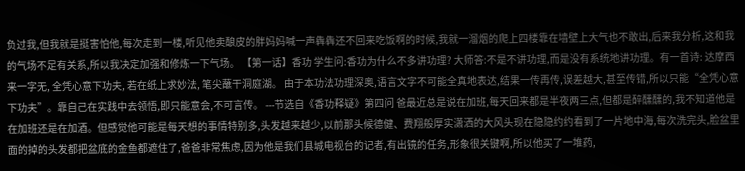负过我,但我就是挺害怕他,每次走到一楼,听见他卖酿皮的胖妈妈喊一声犇犇还不回来吃饭啊的时候,我就一溜烟的爬上四楼靠在墙壁上大气也不敢出,后来我分析,这和我的气场不足有关系,所以我决定加强和修炼一下气场。 【第一话】香功 学生问:香功为什么不多讲功理? 大师答:不是不讲功理,而是没有系统地讲功理。有一首诗: 达摩西来一字无, 全凭心意下功夫, 若在纸上求妙法, 笔尖蘸干洞庭湖。 由于本功法功理深奥,语言文字不可能全真地表达,结果一传再传,误差越大,甚至传错,所以只能“全凭心意下功夫”。靠自己在实践中去领悟,即只能意会,不可言传。 ---节选自《香功释疑》第四问 爸最近总是说在加班,每天回来都是半夜两三点,但都是醉醺醺的,我不知道他是在加班还是在加酒。但感觉他可能是每天想的事情特别多,头发越来越少,以前那头候德健、费翔般厚实潇洒的大风头现在隐隐约约看到了一片地中海,每次洗完头,脸盆里面的掉的头发都把盆底的金鱼都遮住了,爸爸非常焦虑,因为他是我们县城电视台的记者,有出镜的任务,形象很关键啊,所以他买了一堆药,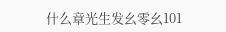什么章光生发幺零幺101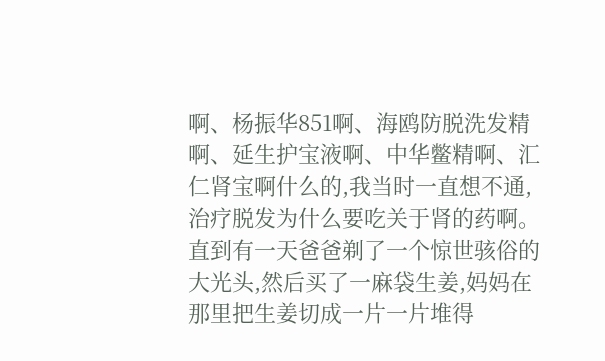啊、杨振华851啊、海鸥防脱洗发精啊、延生护宝液啊、中华鳖精啊、汇仁肾宝啊什么的,我当时一直想不通,治疗脱发为什么要吃关于肾的药啊。直到有一天爸爸剃了一个惊世骇俗的大光头,然后买了一麻袋生姜,妈妈在那里把生姜切成一片一片堆得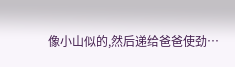像小山似的,然后递给爸爸使劲…